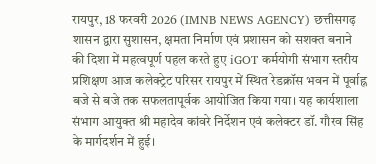रायपुर, 18 फरवरी 2026 (IMNB NEWS AGENCY) छत्तीसगढ़ शासन द्वारा सुशासन, क्षमता निर्माण एवं प्रशासन को सशक्त बनाने की दिशा में महत्वपूर्ण पहल करते हुए iGOT कर्मयोगी संभाग स्तरीय प्रशिक्षण आज कलेक्ट्रेट परिसर रायपुर में स्थित रेडक्रॉस भवन में पूर्वाह्न बजे से बजे तक सफलतापूर्वक आयोजित किया गया। यह कार्यशाला संभाग आयुक्त श्री महादेव कांवरे निर्देशन एवं कलेक्टर डॉ. गौरव सिंह के मार्गदर्शन में हुई।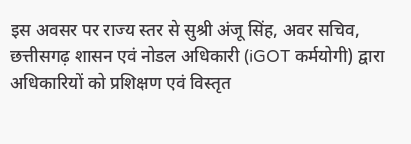इस अवसर पर राज्य स्तर से सुश्री अंजू सिंह, अवर सचिव, छत्तीसगढ़ शासन एवं नोडल अधिकारी (iGOT कर्मयोगी) द्वारा अधिकारियों को प्रशिक्षण एवं विस्तृत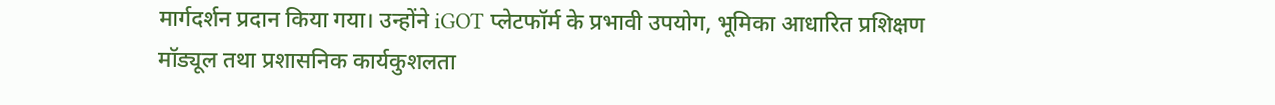मार्गदर्शन प्रदान किया गया। उन्होंने iGOT प्लेटफॉर्म के प्रभावी उपयोग, भूमिका आधारित प्रशिक्षण मॉड्यूल तथा प्रशासनिक कार्यकुशलता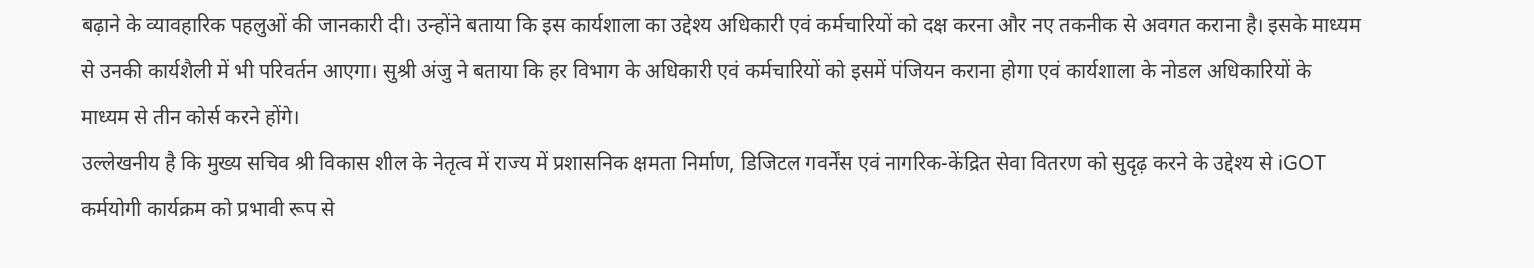बढ़ाने के व्यावहारिक पहलुओं की जानकारी दी। उन्होंने बताया कि इस कार्यशाला का उद्देश्य अधिकारी एवं कर्मचारियों को दक्ष करना और नए तकनीक से अवगत कराना है। इसके माध्यम से उनकी कार्यशैली में भी परिवर्तन आएगा। सुश्री अंजु ने बताया कि हर विभाग के अधिकारी एवं कर्मचारियों को इसमें पंजियन कराना होगा एवं कार्यशाला के नोडल अधिकारियों के माध्यम से तीन कोर्स करने होंगे।
उल्लेखनीय है कि मुख्य सचिव श्री विकास शील के नेतृत्व में राज्य में प्रशासनिक क्षमता निर्माण, डिजिटल गवर्नेंस एवं नागरिक-केंद्रित सेवा वितरण को सुदृढ़ करने के उद्देश्य से iGOT कर्मयोगी कार्यक्रम को प्रभावी रूप से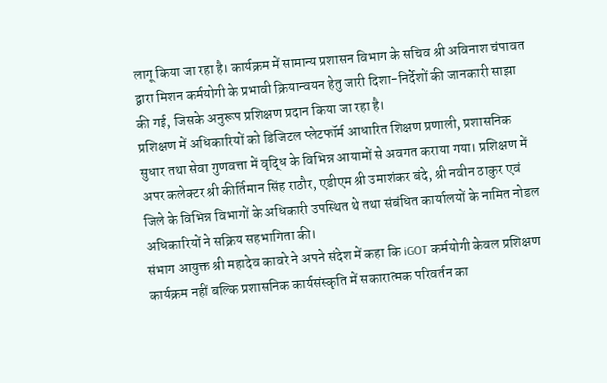लागू किया जा रहा है। कार्यक्रम में सामान्य प्रशासन विभाग के सचिव श्री अविनाश चंपावत द्वारा मिशन कर्मयोगी के प्रभावी क्रियान्वयन हेतु जारी दिशा-निर्देशों की जानकारी साझा की गई, जिसके अनुरूप प्रशिक्षण प्रदान किया जा रहा है।
प्रशिक्षण में अधिकारियों को डिजिटल प्लेटफॉर्म आधारित शिक्षण प्रणाली, प्रशासनिक सुधार तथा सेवा गुणवत्ता में वृद्धि के विभिन्न आयामों से अवगत कराया गया। प्रशिक्षण में अपर कलेक्टर श्री कीर्तिमान सिंह राठौर, एडीएम श्री उमाशंकर बंदे, श्री नवीन ठाकुर एवं जिले के विभिन्न विभागों के अधिकारी उपस्थित थे तथा संबंधित कार्यालयों के नामित नोडल अधिकारियों ने सक्रिय सहभागिता की।
संभाग आयुक्त श्री महादेव कावरे ने अपने संदेश में कहा कि iGOT कर्मयोगी केवल प्रशिक्षण कार्यक्रम नहीं बल्कि प्रशासनिक कार्यसंस्कृति में सकारात्मक परिवर्तन का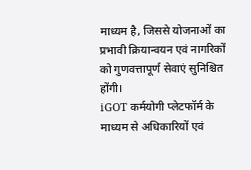माध्यम है, जिससे योजनाओं का प्रभावी क्रियान्वयन एवं नागरिकों को गुणवत्तापूर्ण सेवाएं सुनिश्चित होंगी।
iGOT कर्मयोगी प्लेटफॉर्म के माध्यम से अधिकारियों एवं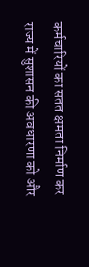कर्मचारियों का सतत क्षमता निर्माण कर राज्य में सुशासन की अवधारणा को और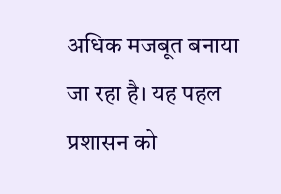अधिक मजबूत बनाया जा रहा है। यह पहल प्रशासन को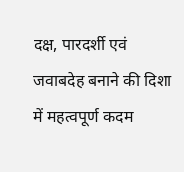दक्ष, पारदर्शी एवं जवाबदेह बनाने की दिशा में महत्वपूर्ण कदम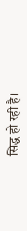सिद्ध हो रही है।